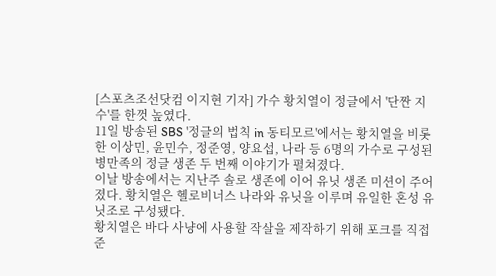[스포츠조선닷컴 이지현 기자] 가수 황치열이 정글에서 '단짠 지수'를 한껏 높였다.
11일 방송된 SBS '정글의 법칙 in 동티모르'에서는 황치열을 비롯한 이상민, 윤민수, 정준영, 양요섭, 나라 등 6명의 가수로 구성된 병만족의 정글 생존 두 번째 이야기가 펼쳐졌다.
이날 방송에서는 지난주 솔로 생존에 이어 유닛 생존 미션이 주어졌다. 황치열은 헬로비너스 나라와 유닛을 이루며 유일한 혼성 유닛조로 구성됐다.
황치열은 바다 사냥에 사용할 작살을 제작하기 위해 포크를 직접 준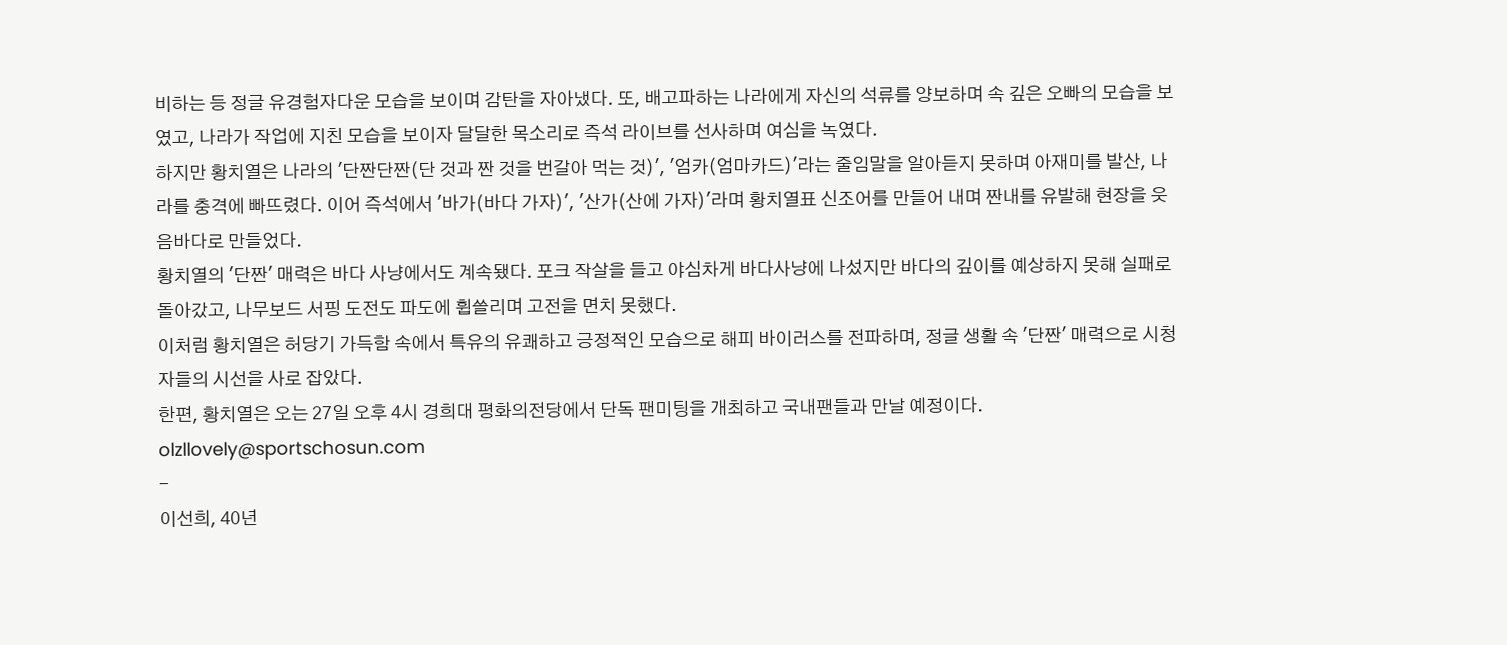비하는 등 정글 유경험자다운 모습을 보이며 감탄을 자아냈다. 또, 배고파하는 나라에게 자신의 석류를 양보하며 속 깊은 오빠의 모습을 보였고, 나라가 작업에 지친 모습을 보이자 달달한 목소리로 즉석 라이브를 선사하며 여심을 녹였다.
하지만 황치열은 나라의 '단짠단짠(단 것과 짠 것을 번갈아 먹는 것)', '엄카(엄마카드)'라는 줄임말을 알아듣지 못하며 아재미를 발산, 나라를 충격에 빠뜨렸다. 이어 즉석에서 '바가(바다 가자)', '산가(산에 가자)'라며 황치열표 신조어를 만들어 내며 짠내를 유발해 현장을 웃음바다로 만들었다.
황치열의 '단짠' 매력은 바다 사냥에서도 계속됐다. 포크 작살을 들고 야심차게 바다사냥에 나섰지만 바다의 깊이를 예상하지 못해 실패로 돌아갔고, 나무보드 서핑 도전도 파도에 휩쓸리며 고전을 면치 못했다.
이처럼 황치열은 허당기 가득함 속에서 특유의 유쾌하고 긍정적인 모습으로 해피 바이러스를 전파하며, 정글 생활 속 '단짠' 매력으로 시청자들의 시선을 사로 잡았다.
한편, 황치열은 오는 27일 오후 4시 경희대 평화의전당에서 단독 팬미팅을 개최하고 국내팬들과 만날 예정이다.
olzllovely@sportschosun.com
-
이선희, 40년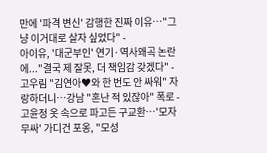만에 '파격 변신' 감행한 진짜 이유…"그냥 이거대로 살자 싶었다" -
아이유, '대군부인' 연기·역사왜곡 논란에..."결국 제 잘못, 더 책임감 갖겠다" -
고우림 "김연아♥와 한 번도 안 싸워" 자랑하더니…강남 "혼난 적 있잖아" 폭로 -
고윤정 옷 속으로 파고든 구교환…'모자무싸' 가디건 포옹, "모성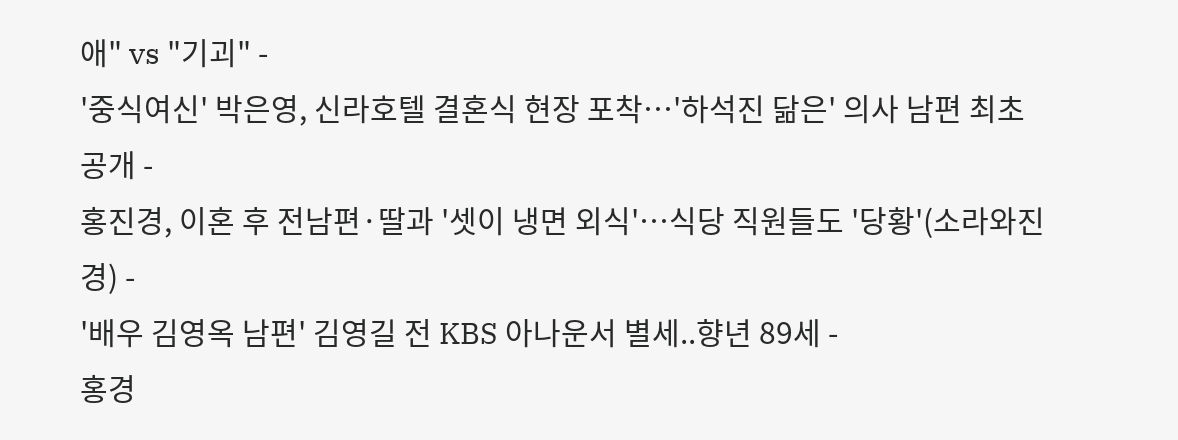애" vs "기괴" -
'중식여신' 박은영, 신라호텔 결혼식 현장 포착…'하석진 닮은' 의사 남편 최초 공개 -
홍진경, 이혼 후 전남편·딸과 '셋이 냉면 외식'…식당 직원들도 '당황'(소라와진경) -
'배우 김영옥 남편' 김영길 전 KBS 아나운서 별세..향년 89세 -
홍경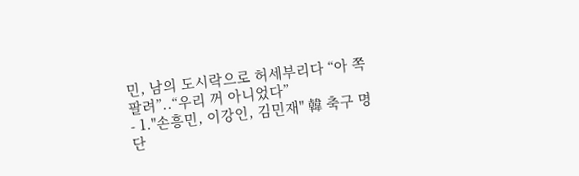민, 남의 도시락으로 허세부리다 “아 쪽팔려”..“우리 꺼 아니었다”
- 1."손흥민, 이강인, 김민재" 韓 축구 명단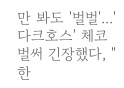만 봐도 '벌벌'...'다크호스' 체코 벌써 긴장했다, "한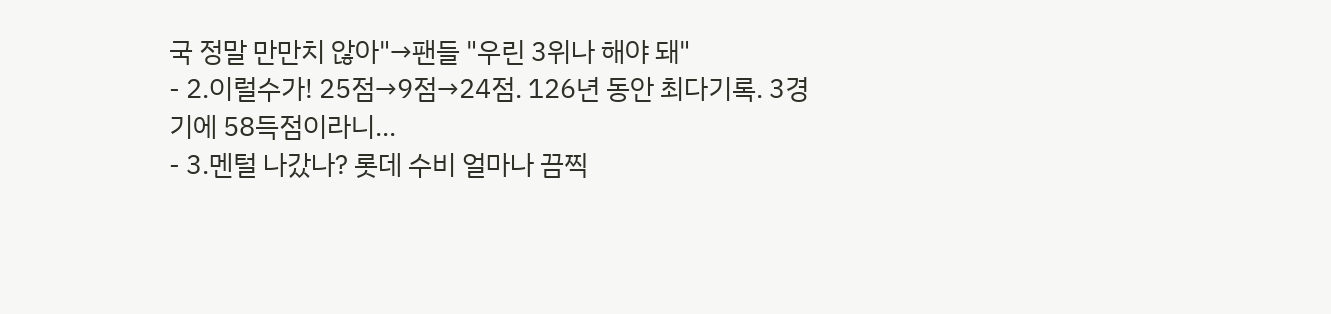국 정말 만만치 않아"→팬들 "우린 3위나 해야 돼"
- 2.이럴수가! 25점→9점→24점. 126년 동안 최다기록. 3경기에 58득점이라니...
- 3.멘털 나갔나? 롯데 수비 얼마나 끔찍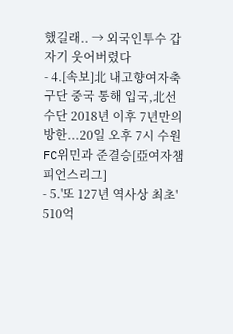했길래.. → 외국인투수 갑자기 웃어버렸다
- 4.[속보]北 내고향여자축구단 중국 통해 입국,北선수단 2018년 이후 7년만의 방한...20일 오후 7시 수원FC위민과 준결승[亞여자챔피언스리그]
- 5.'또 127년 역사상 최초' 510억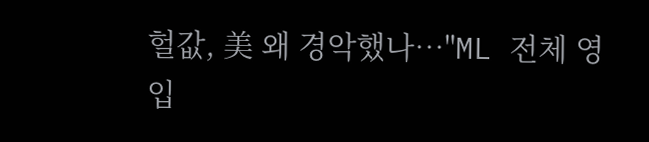헐값, 美 왜 경악했나…"ML 전체 영입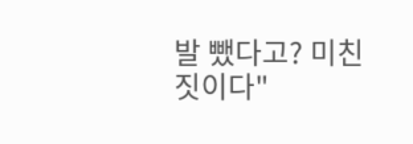발 뺐다고? 미친 짓이다"